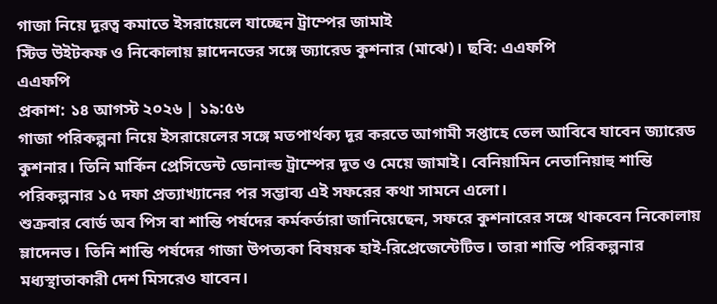গাজা নিয়ে দূরত্ব কমাতে ইসরায়েলে যাচ্ছেন ট্রাম্পের জামাই
স্টিভ উইটকফ ও নিকোলায় ম্লাদেনভের সঙ্গে জ্যারেড কুশনার (মাঝে)। ছবি: এএফপি
এএফপি
প্রকাশ: ১৪ আগস্ট ২০২৬ | ১৯:৫৬
গাজা পরিকল্পনা নিয়ে ইসরায়েলের সঙ্গে মতপার্থক্য দূর করতে আগামী সপ্তাহে তেল আবিবে যাবেন জ্যারেড কুশনার। তিনি মার্কিন প্রেসিডেন্ট ডোনাল্ড ট্রাম্পের দূত ও মেয়ে জামাই। বেনিয়ামিন নেতানিয়াহু শান্তি পরিকল্পনার ১৫ দফা প্রত্যাখ্যানের পর সম্ভাব্য এই সফরের কথা সামনে এলো।
শুক্রবার বোর্ড অব পিস বা শান্তি পর্ষদের কর্মকর্তারা জানিয়েছেন, সফরে কুশনারের সঙ্গে থাকবেন নিকোলায় ম্লাদেনভ। তিনি শান্তি পর্ষদের গাজা উপত্যকা বিষয়ক হাই-রিপ্রেজেন্টেটিভ। তারা শান্তি পরিকল্পনার মধ্যস্থাতাকারী দেশ মিসরেও যাবেন।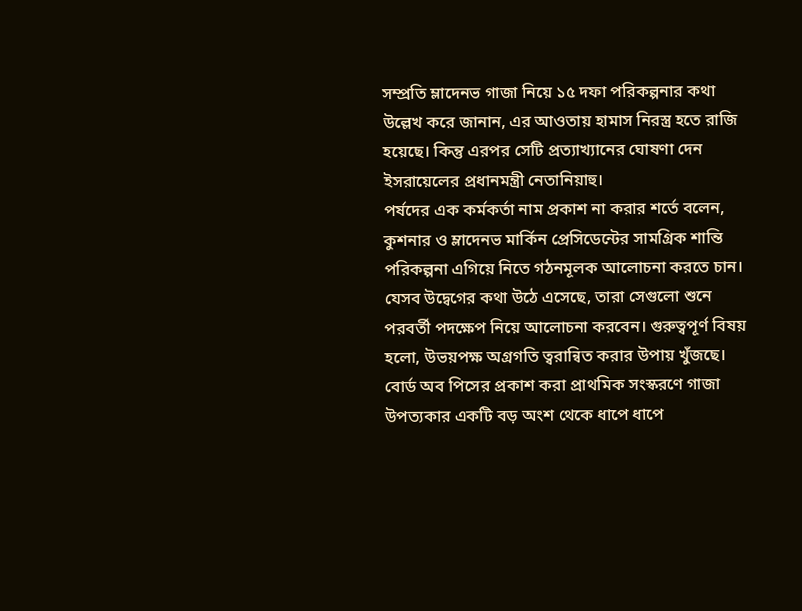সম্প্রতি ম্লাদেনভ গাজা নিয়ে ১৫ দফা পরিকল্পনার কথা উল্লেখ করে জানান, এর আওতায় হামাস নিরস্ত্র হতে রাজি হয়েছে। কিন্তু এরপর সেটি প্রত্যাখ্যানের ঘোষণা দেন ইসরায়েলের প্রধানমন্ত্রী নেতানিয়াহু।
পর্ষদের এক কর্মকর্তা নাম প্রকাশ না করার শর্তে বলেন, কুশনার ও ম্লাদেনভ মার্কিন প্রেসিডেন্টের সামগ্রিক শান্তি পরিকল্পনা এগিয়ে নিতে গঠনমূলক আলোচনা করতে চান। যেসব উদ্বেগের কথা উঠে এসেছে, তারা সেগুলো শুনে পরবর্তী পদক্ষেপ নিয়ে আলোচনা করবেন। গুরুত্বপূর্ণ বিষয় হলো, উভয়পক্ষ অগ্রগতি ত্বরান্বিত করার উপায় খুঁজছে।
বোর্ড অব পিসের প্রকাশ করা প্রাথমিক সংস্করণে গাজা উপত্যকার একটি বড় অংশ থেকে ধাপে ধাপে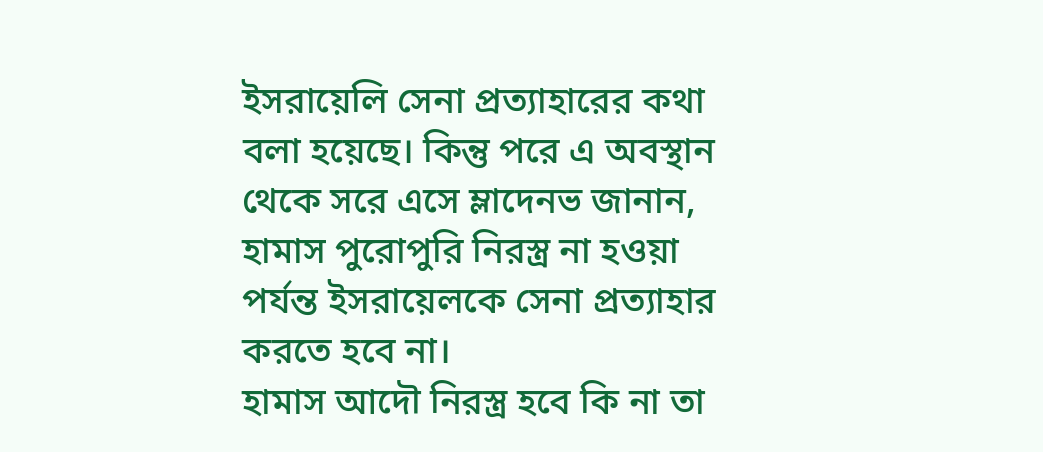ইসরায়েলি সেনা প্রত্যাহারের কথা বলা হয়েছে। কিন্তু পরে এ অবস্থান থেকে সরে এসে ম্লাদেনভ জানান, হামাস পুরোপুরি নিরস্ত্র না হওয়া পর্যন্ত ইসরায়েলকে সেনা প্রত্যাহার করতে হবে না।
হামাস আদৌ নিরস্ত্র হবে কি না তা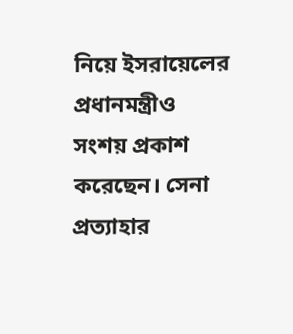নিয়ে ইসরায়েলের প্রধানমন্ত্রীও সংশয় প্রকাশ করেছেন। সেনা প্রত্যাহার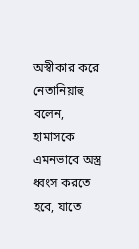অস্বীকার করে নেতানিয়াহু বলেন, হামাসকে এমনভাবে অস্ত্র ধ্বংস করতে হবে, যাতে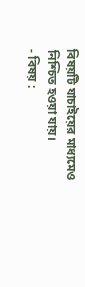বিষয়টি যাচাইয়ের মাধ্যমেও নিশ্চিত হওয়া যায়।
- বিষয় :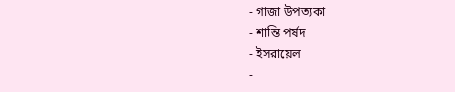- গাজা উপত্যকা
- শান্তি পর্ষদ
- ইসরায়েল
-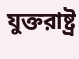যুক্তরাষ্ট্র